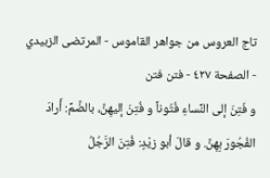تاج العروس من جواهر القاموس - المرتضى الزبيدي - الصفحة ٤٢٧ - فتن فتن
و فَتِنَ إلى النِّساءِ فُتُوناً و فُتِنَ إليهِنَّ، بالضَّمِّ: أَرادَ الفُجُورَ بِهِنَّ. و قالَ أبو زيْدٍ: فُتِنَ الرَّجُلُ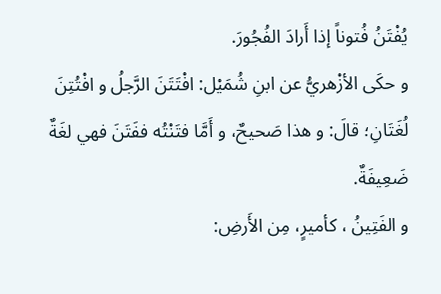يُفْتَنُ فُتوناً إذا أَرادَ الفُجُورَ.
و حكَى الأزْهريُّ عن ابنِ شُمَيْل: افْتَتَنَ الرَّجلُ و افْتُتِنَ لُغَتَانِ؛ قالَ: و هذا صَحيحٌ، و أَمَّا فتَنْتُه ففَتَنَ فهي لغَةٌ ضَعِيفَةٌ.
و الفَتِينُ ، كأميرٍ، مِن الأَرضِ: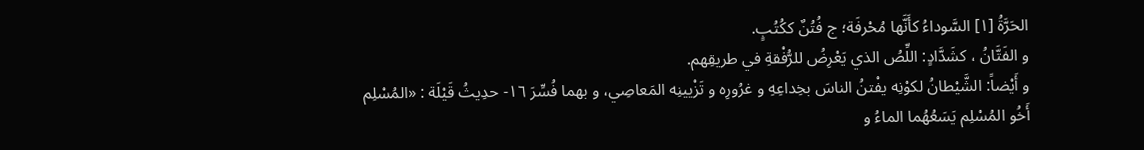الحَرَّةُ [١] السَّوداءُ كأَنَّها مُحْرفَة؛ ج فُتُنٌ ككُتُبٍ.
و الفَتَّانُ ، كشَدَّادٍ: اللِّصُ الذي يَعْرِضُ للرُّفْقةِ في طريقِهم.
و أَيْضاً: الشَّيْطانُ لكوْنِه يفْتنُ الناسَ بخِداعِهِ و غرُورِه و تَزْيينِه المَعاصِي، و بهما فُسِّرَ ١٦- حدِيثُ قَيْلَة : «المُسْلِم أَخُو المُسْلِم يَسَعُهُما الماءُ و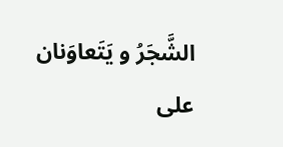الشَّجَرُ و يَتَعاوَنان على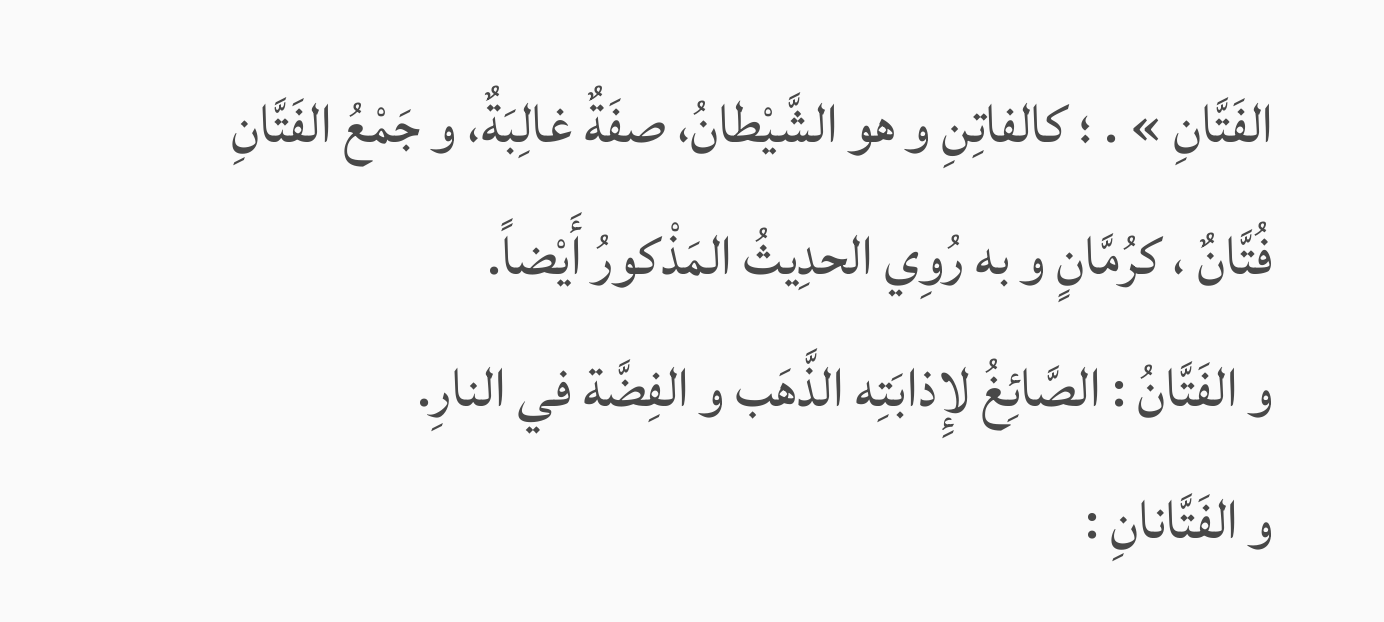الفَتَّانِ » . ؛ كالفاتِنِ و هو الشَّيْطانُ، صفَةٌ غالِبَةٌ، و جَمْعُ الفَتَّانِ فُتَّانٌ ، كرُمَّانٍ و به رُوِي الحدِيثُ المَذْكورُ أَيْضاً.
و الفَتَّانُ : الصَّائِغُ لإِذابَتِه الذَّهَب و الفِضَّة في النارِ.
و الفَتَّانانِ :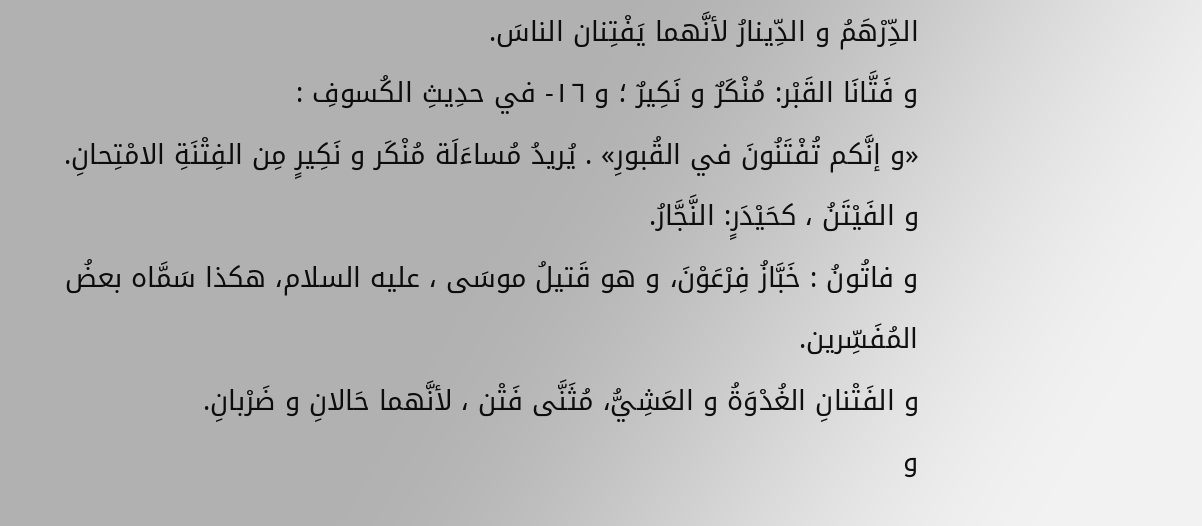الدِّرْهَمُ و الدِّينارُ لأنَّهما يَفْتِنان الناسَ.
و فَتَّانَا القَبْر: مُنْكَرٌ و نَكِيرٌ ؛ و ١٦- في حدِيثِ الكُسوفِ :
«و إنَّكم تُفْتَنُونَ في القُبورِ» . يُريدُ مُساءَلَة مُنْكَر و نَكِيرٍ مِن الفِتْنَةِ الامْتِحانِ.
و الفَيْتَنُ ، كحَيْدَرٍ: النَّجَّارُ.
و فاتُونُ : خَبَّازُ فِرْعَوْنَ، و هو قَتيلُ موسَى ، عليه السلام، هكذا سَمَّاه بعضُ المُفَسِّرين.
و الفَتْنانِ الغُدْوَةُ و العَشِيُّ، مُثَنَّى فَتْن ، لأنَّهما حَالانِ و ضَرْبانِ.
و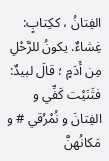الفِتانُ ، ككِتابٍ: غِشاءٌ. يكونُ للرَّحْلِ مِن أَدَمٍ ؛ قالَ لبيدٌ:
فثَنَيْت كَفِّي و الفِتانَ و نُمْرُقي # و مَكانُهنَّ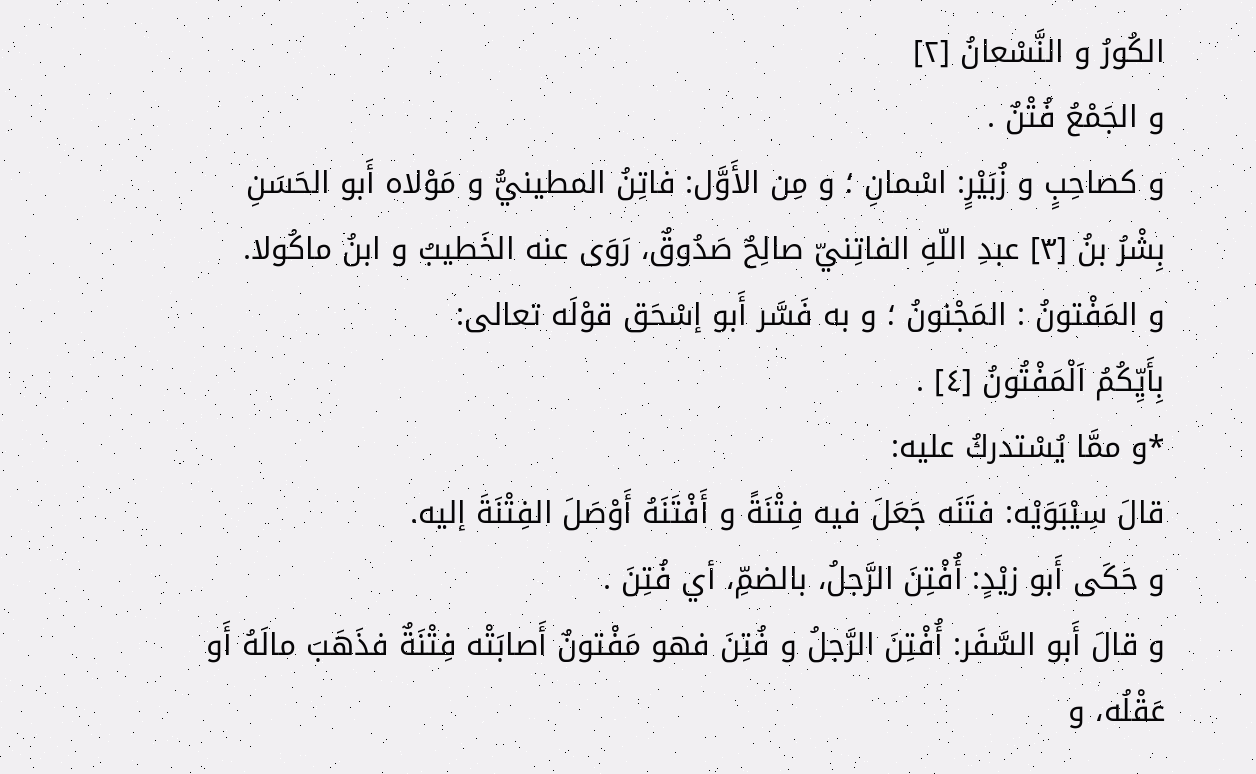الكُورُ و النَّسْعانُ [٢]
و الجَمْعُ فُتْنٌ .
و كصاحِبٍ و زُبَيْرٍ: اسْمانِ ؛ و مِن الأَوَّل: فاتِنُ المطينيُّ و مَوْلاه أَبو الحَسَنِ بِشْرُ بنُ [٣] عبدِ اللّهِ الفاتِنيّ صالِحٌ صَدُوقٌ، رَوَى عنه الخَطيبُ و ابنُ ماكُولا.
و المَفْتونُ : المَجْنونُ ؛ و به فَسَّر أَبو إسْحَق قوْلَه تعالى:
بِأَيِّكُمُ اَلْمَفْتُونُ [٤] .
*و ممَّا يُسْتدركُ عليه:
قالَ سِيْبَوَيْه: فتَنَه جَعَلَ فيه فِتْنَةً و أَفْتَنَهُ أَوْصَلَ الفِتْنَةَ إليه.
و حَكَى أَبو زيْدٍ: أُفْتِنَ الرَّجلُ، بالضمِّ، أي فُتِنَ .
و قالَ أَبو السَّفَر: أُفْتِنَ الرَّجلُ و فُتِنَ فهو مَفْتونٌ أَصابَتْه فِتْنَةٌ فذَهَبَ مالَهُ أَو عَقْلُه، و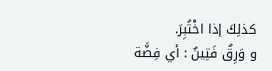كذلِكَ إذا اخْتُبِرَ.
و وَرِقٌ فَتِينٌ : أي فِضَّة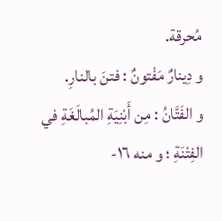مُحرقة.
و دِينارٌ مَفْتونٌ : فتنَ بالنارِ.
و الفَتَّانُ : مِن أَبْنِيَةِ المُبالَغَةِ في الفِتْنَةِ ؛ و منه ١٦-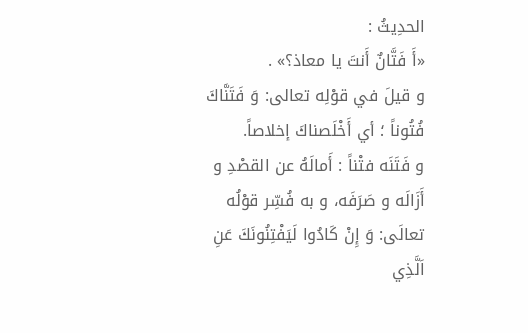الحدِيثُ :
«أَ فَتَّانٌ أَنتَ يا معاذ؟» .
و قيلَ في قوْلِه تعالى: وَ فَتَنَّاكَ فُتُوناً ؛ أي أَخْلَصناكَ إخلاصاً.
و فَتَنَه فتْناً : أَمالَهُ عن القصْدِ و أَزَالَه و صَرَفَه، و به فُسِّر قوْلُه تعالَى: وَ إِنْ كَادُوا لَيَفْتِنُونَكَ عَنِ اَلَّذِي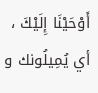أَوْحَيْنَا إِلَيْكَ ، أي يُمِيلُونك و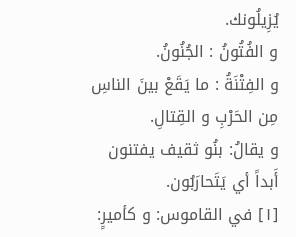يُزِيلُونك.
و الفُتُونُ : الجُنُونُ.
و الفِتْنَةُ : ما يَقَعْ بينَ الناسِ مِن الحَرْبِ و القِتالِ.
و يقالُ: بنُو ثقيف يفتنون أَبداً أي يَتَحارَبُون.
[١] في القاموس: و كأميرٍ: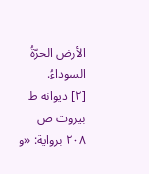الأرض الحرّةُ السوداءُ.
[٢] ديوانه ط بيروت ص ٢٠٨ برواية: «و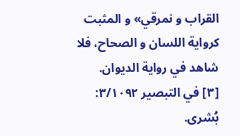القراب و نمرقي» و المثبت كرواية اللسان و الصحاح، فلا شاهد في رواية الديوان.
[٣] في التبصير ٣/١٠٩٢: بُشرى.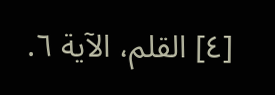[٤] القلم، الآية ٦.